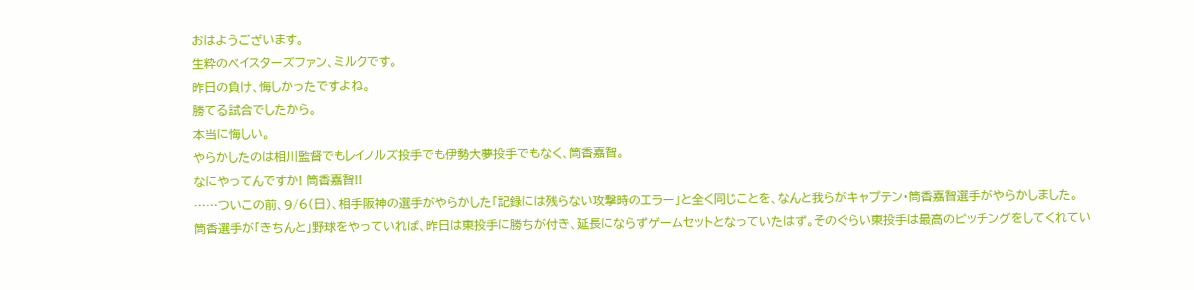おはようございます。
生粋のベイスターズファン、ミルクです。
昨日の負け、悔しかったですよね。
勝てる試合でしたから。
本当に悔しい。
やらかしたのは相川監督でもレイノルズ投手でも伊勢大夢投手でもなく、筒香嘉智。
なにやってんですか! 筒香嘉智!!
……ついこの前、9/6(日)、相手阪神の選手がやらかした「記録には残らない攻撃時のエラー」と全く同じことを、なんと我らがキャプテン・筒香嘉智選手がやらかしました。
筒香選手が「きちんと」野球をやっていれば、昨日は東投手に勝ちが付き、延長にならずゲームセットとなっていたはず。そのぐらい東投手は最高のピッチングをしてくれてい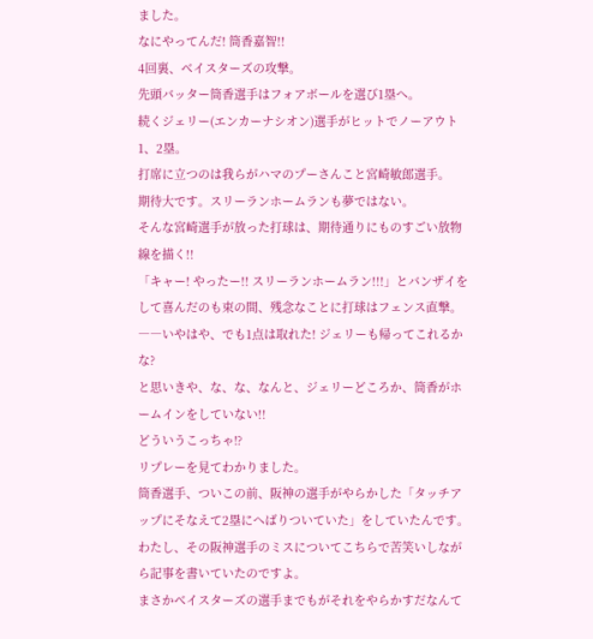ました。
なにやってんだ! 筒香嘉智!!
4回裏、ベイスターズの攻撃。
先頭バッター筒香選手はフォアボールを選び1塁へ。
続くジェリー(エンカーナシオン)選手がヒットでノーアウト1、2塁。
打席に立つのは我らがハマのプーさんこと宮崎敏郎選手。
期待大です。スリーランホームランも夢ではない。
そんな宮崎選手が放った打球は、期待通りにものすごい放物線を描く!!
「キャー! やったー!! スリーランホームラン!!!」とバンザイをして喜んだのも束の間、残念なことに打球はフェンス直撃。
――いやはや、でも1点は取れた! ジェリーも帰ってこれるかな?
と思いきや、な、な、なんと、ジェリーどころか、筒香がホームインをしていない!!
どういうこっちゃ⁉
リプレーを見てわかりました。
筒香選手、ついこの前、阪神の選手がやらかした「タッチアップにそなえて2塁にへばりついていた」をしていたんです。
わたし、その阪神選手のミスについてこちらで苦笑いしながら記事を書いていたのですよ。
まさかベイスターズの選手までもがそれをやらかすだなんて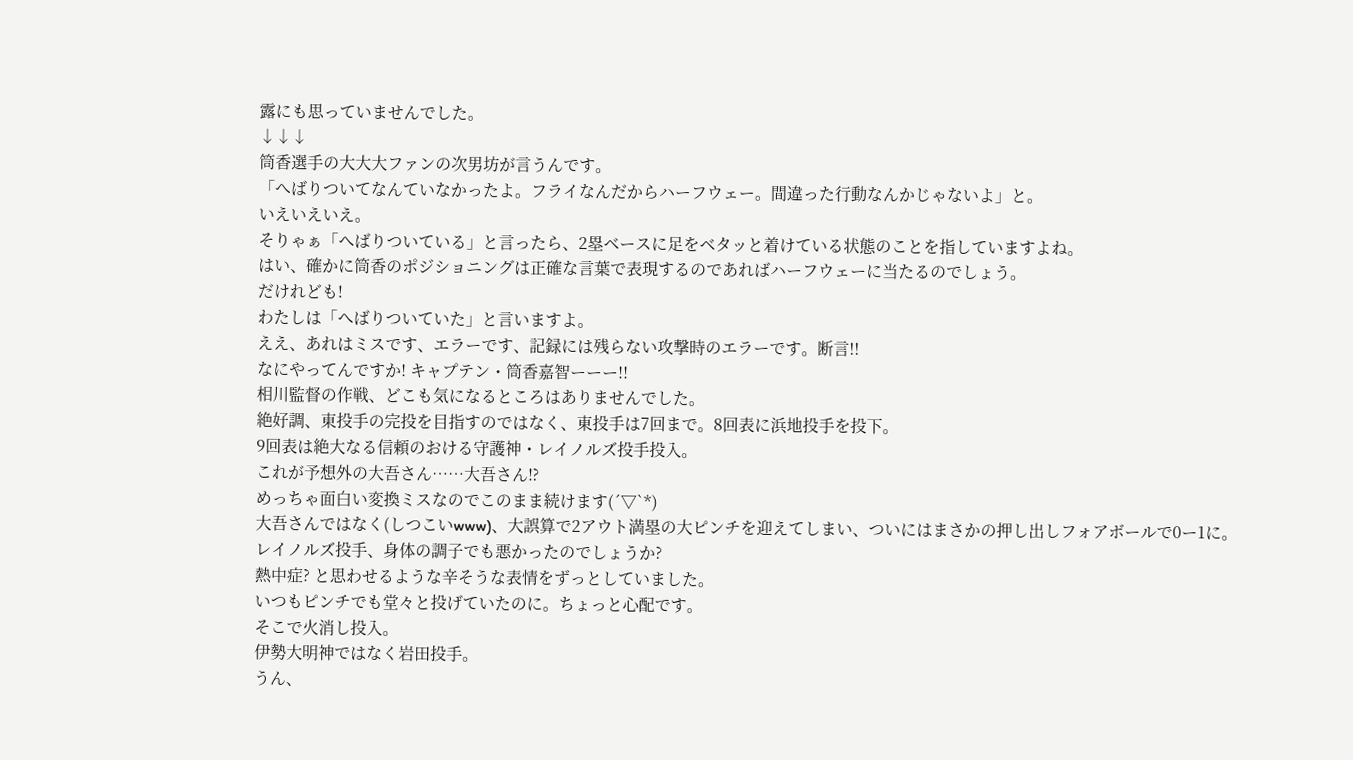露にも思っていませんでした。
↓↓↓
筒香選手の大大大ファンの次男坊が言うんです。
「へばりついてなんていなかったよ。フライなんだからハーフウェー。間違った行動なんかじゃないよ」と。
いえいえいえ。
そりゃぁ「へばりついている」と言ったら、2塁ベースに足をベタッと着けている状態のことを指していますよね。
はい、確かに筒香のポジショニングは正確な言葉で表現するのであればハーフウェーに当たるのでしょう。
だけれども!
わたしは「へばりついていた」と言いますよ。
ええ、あれはミスです、エラーです、記録には残らない攻撃時のエラーです。断言!!
なにやってんですか! キャプテン・筒香嘉智ーーー!!
相川監督の作戦、どこも気になるところはありませんでした。
絶好調、東投手の完投を目指すのではなく、東投手は7回まで。8回表に浜地投手を投下。
9回表は絶大なる信頼のおける守護神・レイノルズ投手投入。
これが予想外の大吾さん……大吾さん⁉
めっちゃ面白い変換ミスなのでこのまま続けます(´▽`*)
大吾さんではなく(しつこいwww)、大誤算で2アウト満塁の大ピンチを迎えてしまい、ついにはまさかの押し出しフォアボールで0ー1に。
レイノルズ投手、身体の調子でも悪かったのでしょうか?
熱中症? と思わせるような辛そうな表情をずっとしていました。
いつもピンチでも堂々と投げていたのに。ちょっと心配です。
そこで火消し投入。
伊勢大明神ではなく岩田投手。
うん、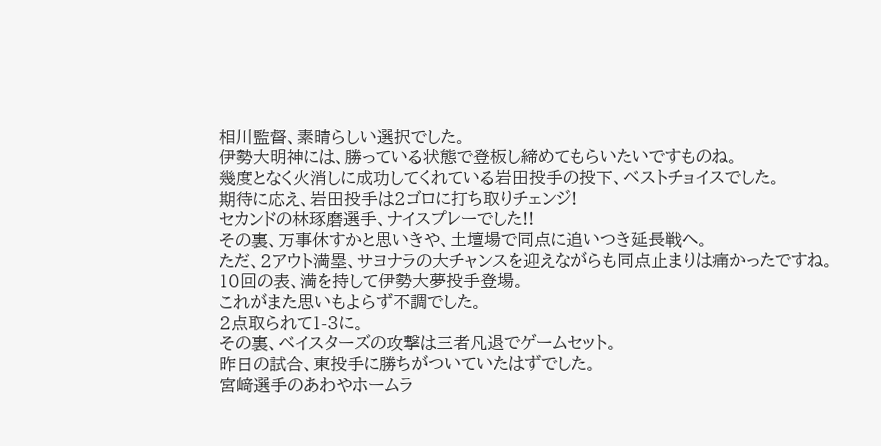相川監督、素晴らしい選択でした。
伊勢大明神には、勝っている状態で登板し締めてもらいたいですものね。
幾度となく火消しに成功してくれている岩田投手の投下、ベストチョイスでした。
期待に応え、岩田投手は2ゴロに打ち取りチェンジ!
セカンドの林琢磨選手、ナイスプレーでした!!
その裏、万事休すかと思いきや、土壇場で同点に追いつき延長戦へ。
ただ、2アウト満塁、サヨナラの大チャンスを迎えながらも同点止まりは痛かったですね。
10回の表、満を持して伊勢大夢投手登場。
これがまた思いもよらず不調でした。
2点取られて1-3に。
その裏、ベイスターズの攻撃は三者凡退でゲームセット。
昨日の試合、東投手に勝ちがついていたはずでした。
宮﨑選手のあわやホームラ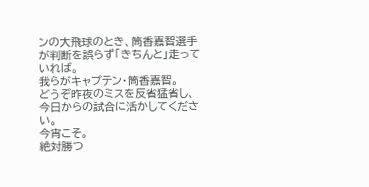ンの大飛球のとき、筒香嘉智選手が判断を誤らず「きちんと」走っていれば。
我らがキャプテン・筒香嘉智。
どうぞ昨夜のミスを反省猛省し、今日からの試合に活かしてください。
今宵こそ。
絶対勝つ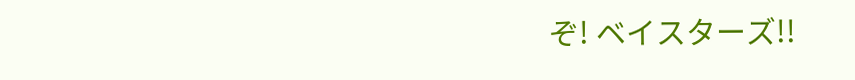ぞ! ベイスターズ!!